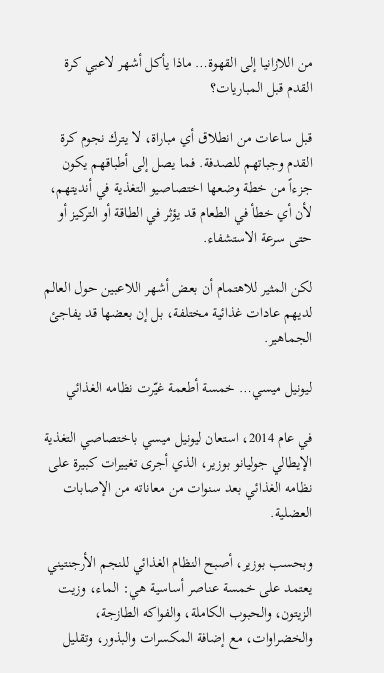من اللازانيا إلى القهوة… ماذا يأكل أشهر لاعبي كرة القدم قبل المباريات؟

قبل ساعات من انطلاق أي مباراة، لا يترك نجوم كرة القدم وجباتهم للصدفة. فما يصل إلى أطباقهم يكون جزءاً من خطة وضعها اختصاصيو التغذية في أنديتهم، لأن أي خطأ في الطعام قد يؤثر في الطاقة أو التركيز أو حتى سرعة الاستشفاء.

لكن المثير للاهتمام أن بعض أشهر اللاعبين حول العالم لديهم عادات غذائية مختلفة، بل إن بعضها قد يفاجئ الجماهير.

ليونيل ميسي… خمسة أطعمة غيّرت نظامه الغذائي

في عام 2014، استعان ليونيل ميسي باختصاصي التغذية الإيطالي جوليانو بوزير، الذي أجرى تغييرات كبيرة على نظامه الغذائي بعد سنوات من معاناته من الإصابات العضلية.

وبحسب بوزير، أصبح النظام الغذائي للنجم الأرجنتيني يعتمد على خمسة عناصر أساسية هي: الماء، وزيت الزيتون، والحبوب الكاملة، والفواكه الطازجة، والخضراوات، مع إضافة المكسرات والبذور، وتقليل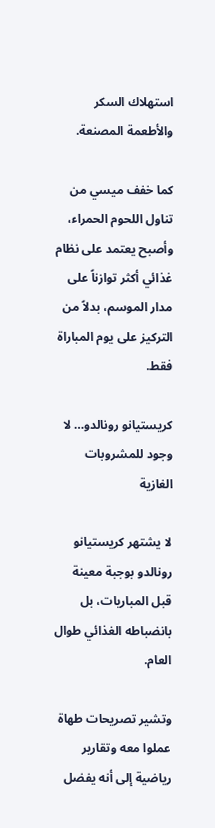استهلاك السكر والأطعمة المصنعة.

كما خفف ميسي من تناول اللحوم الحمراء، وأصبح يعتمد على نظام غذائي أكثر توازناً على مدار الموسم، بدلاً من التركيز على يوم المباراة فقط.

كريستيانو رونالدو… لا وجود للمشروبات الغازية

لا يشتهر كريستيانو رونالدو بوجبة معينة قبل المباريات، بل بانضباطه الغذائي طوال العام.

وتشير تصريحات طهاة عملوا معه وتقارير رياضية إلى أنه يفضل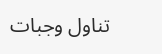تناول وجبات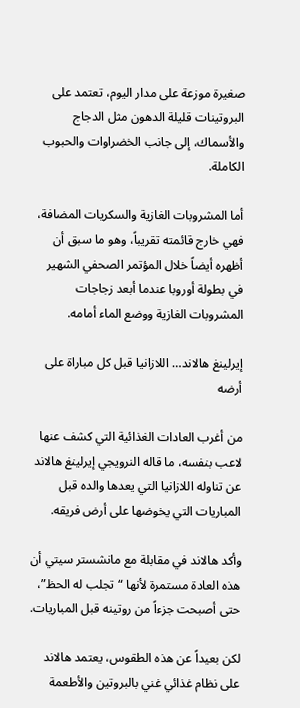صغيرة موزعة على مدار اليوم، تعتمد على البروتينات قليلة الدهون مثل الدجاج والأسماك، إلى جانب الخضراوات والحبوب الكاملة.

أما المشروبات الغازية والسكريات المضافة، فهي خارج قائمته تقريباً، وهو ما سبق أن أظهره أيضاً خلال المؤتمر الصحفي الشهير في بطولة أوروبا عندما أبعد زجاجات المشروبات الغازية ووضع الماء أمامه.

إيرلينغ هالاند… اللازانيا قبل كل مباراة على أرضه

من أغرب العادات الغذائية التي كشف عنها لاعب بنفسه، ما قاله النرويجي إيرلينغ هالاند عن تناوله اللازانيا التي يعدها والده قبل المباريات التي يخوضها على أرض فريقه.

وأكد هالاند في مقابلة مع مانشستر سيتي أن هذه العادة مستمرة لأنها “تجلب له الحظ”، حتى أصبحت جزءاً من روتينه قبل المباريات.

لكن بعيداً عن هذه الطقوس، يعتمد هالاند على نظام غذائي غني بالبروتين والأطعمة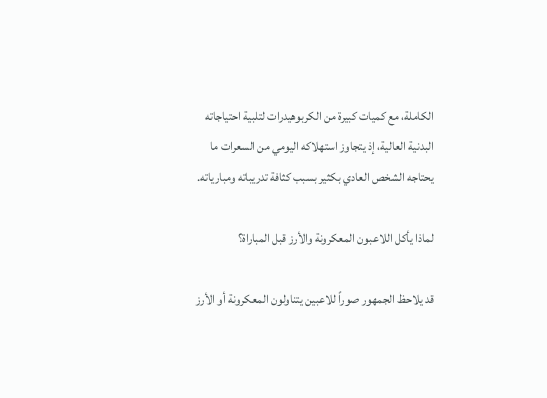الكاملة، مع كميات كبيرة من الكربوهيدرات لتلبية احتياجاته البدنية العالية، إذ يتجاوز استهلاكه اليومي من السعرات ما يحتاجه الشخص العادي بكثير بسبب كثافة تدريباته ومبارياته.

لماذا يأكل اللاعبون المعكرونة والأرز قبل المباراة؟

قد يلاحظ الجمهور صوراً للاعبين يتناولون المعكرونة أو الأرز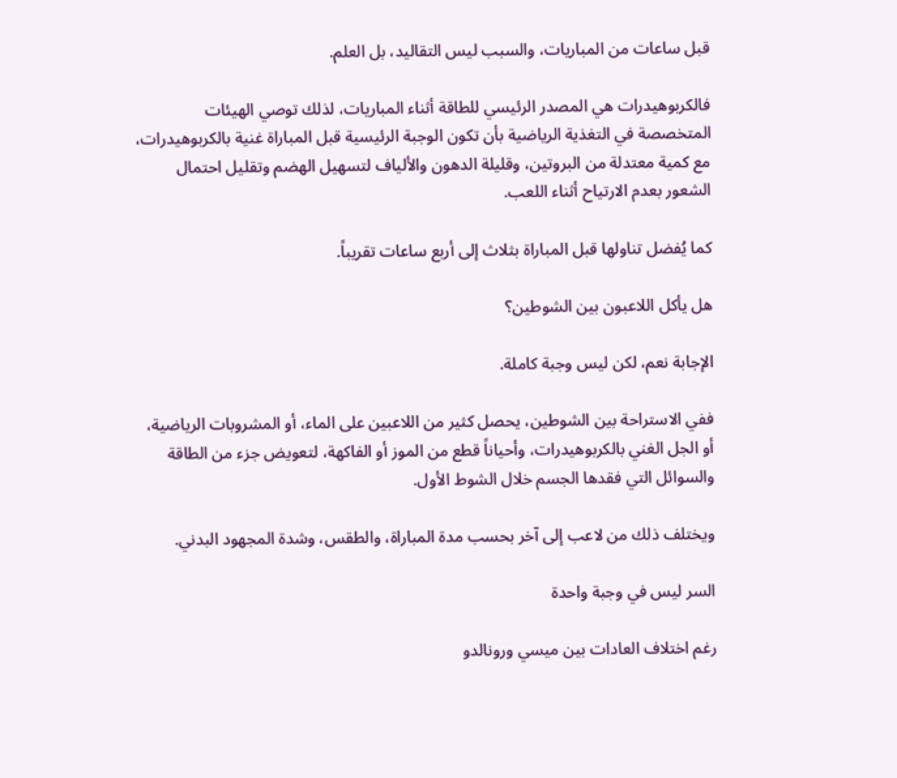قبل ساعات من المباريات، والسبب ليس التقاليد، بل العلم.

فالكربوهيدرات هي المصدر الرئيسي للطاقة أثناء المباريات، لذلك توصي الهيئات المتخصصة في التغذية الرياضية بأن تكون الوجبة الرئيسية قبل المباراة غنية بالكربوهيدرات، مع كمية معتدلة من البروتين، وقليلة الدهون والألياف لتسهيل الهضم وتقليل احتمال الشعور بعدم الارتياح أثناء اللعب.

كما يُفضل تناولها قبل المباراة بثلاث إلى أربع ساعات تقريباً.

هل يأكل اللاعبون بين الشوطين؟

الإجابة نعم، لكن ليس وجبة كاملة.

ففي الاستراحة بين الشوطين، يحصل كثير من اللاعبين على الماء، أو المشروبات الرياضية، أو الجل الغني بالكربوهيدرات، وأحياناً قطع من الموز أو الفاكهة، لتعويض جزء من الطاقة والسوائل التي فقدها الجسم خلال الشوط الأول.

ويختلف ذلك من لاعب إلى آخر بحسب مدة المباراة، والطقس، وشدة المجهود البدني.

السر ليس في وجبة واحدة

رغم اختلاف العادات بين ميسي ورونالدو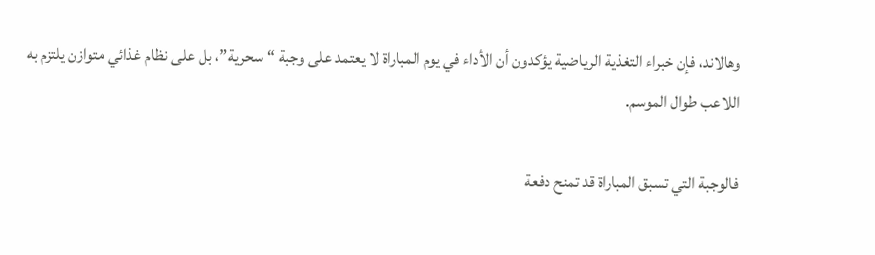وهالاند، فإن خبراء التغذية الرياضية يؤكدون أن الأداء في يوم المباراة لا يعتمد على وجبة “سحرية”، بل على نظام غذائي متوازن يلتزم به اللاعب طوال الموسم.

فالوجبة التي تسبق المباراة قد تمنح دفعة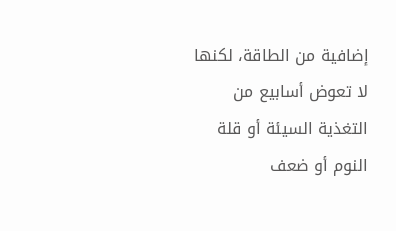إضافية من الطاقة، لكنها لا تعوض أسابيع من التغذية السيئة أو قلة النوم أو ضعف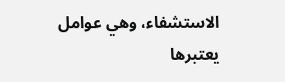الاستشفاء، وهي عوامل يعتبرها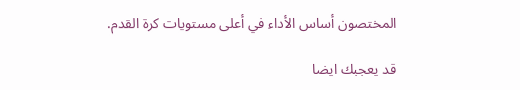المختصون أساس الأداء في أعلى مستويات كرة القدم.

قد يعجبك ايضا